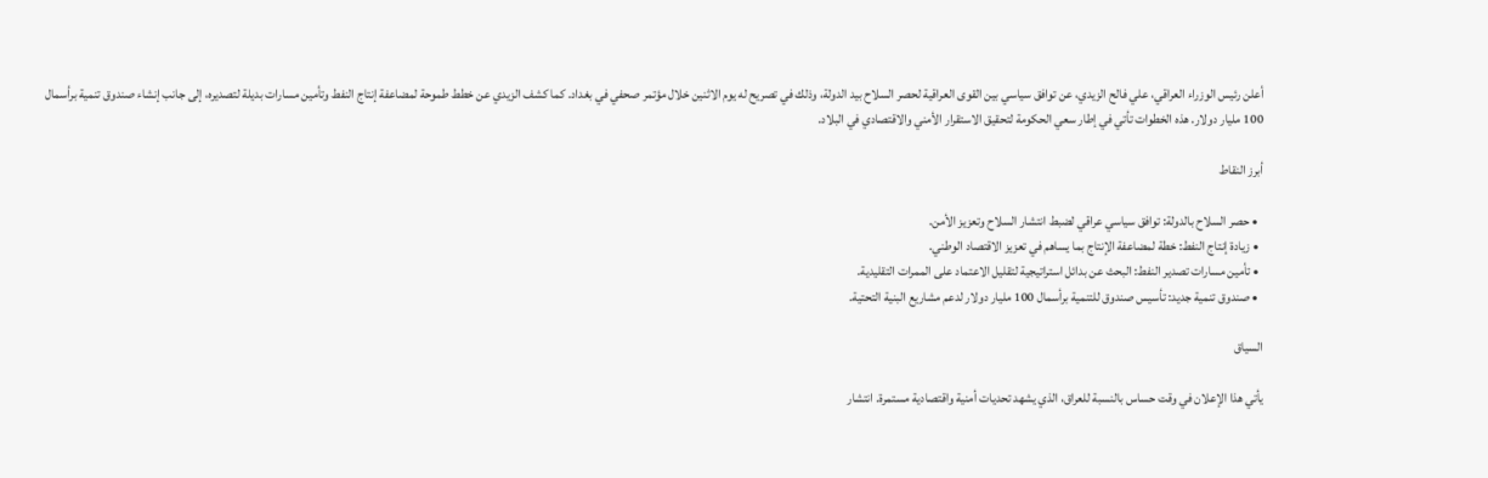أعلن رئيس الوزراء العراقي، علي فالح الزيدي، عن توافق سياسي بين القوى العراقية لحصر السلاح بيد الدولة، وذلك في تصريح له يوم الاثنين خلال مؤتمر صحفي في بغداد. كما كشف الزيدي عن خطط طموحة لمضاعفة إنتاج النفط وتأمين مسارات بديلة لتصديره، إلى جانب إنشاء صندوق تنمية برأسمال 100 مليار دولار. هذه الخطوات تأتي في إطار سعي الحكومة لتحقيق الاستقرار الأمني والاقتصادي في البلاد.

أبرز النقاط

  • حصر السلاح بالدولة: توافق سياسي عراقي لضبط انتشار السلاح وتعزيز الأمن.
  • زيادة إنتاج النفط: خطة لمضاعفة الإنتاج بما يساهم في تعزيز الاقتصاد الوطني.
  • تأمين مسارات تصدير النفط: البحث عن بدائل استراتيجية لتقليل الاعتماد على الممرات التقليدية.
  • صندوق تنمية جديد: تأسيس صندوق للتنمية برأسمال 100 مليار دولار لدعم مشاريع البنية التحتية.

السياق

يأتي هذا الإعلان في وقت حساس بالنسبة للعراق، الذي يشهد تحديات أمنية واقتصادية مستمرة. انتشار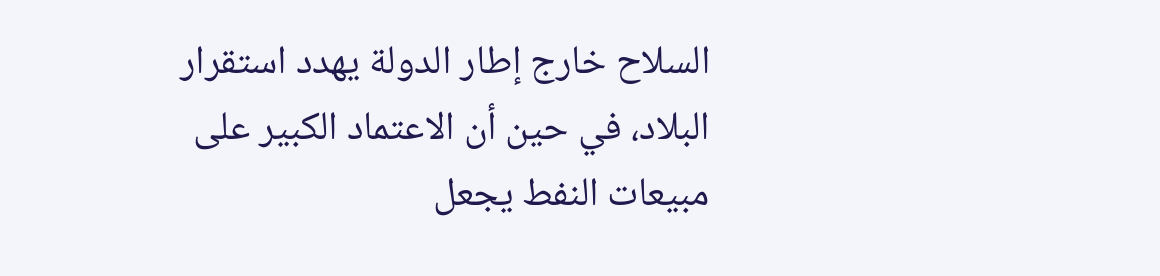السلاح خارج إطار الدولة يهدد استقرار البلاد، في حين أن الاعتماد الكبير على مبيعات النفط يجعل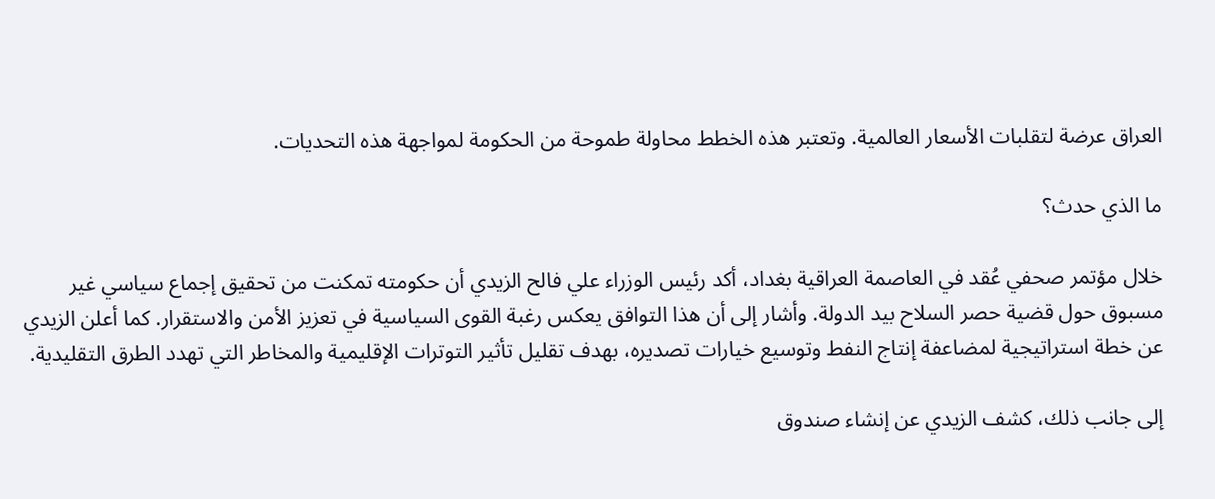العراق عرضة لتقلبات الأسعار العالمية. وتعتبر هذه الخطط محاولة طموحة من الحكومة لمواجهة هذه التحديات.

ما الذي حدث؟

خلال مؤتمر صحفي عُقد في العاصمة العراقية بغداد، أكد رئيس الوزراء علي فالح الزيدي أن حكومته تمكنت من تحقيق إجماع سياسي غير مسبوق حول قضية حصر السلاح بيد الدولة. وأشار إلى أن هذا التوافق يعكس رغبة القوى السياسية في تعزيز الأمن والاستقرار. كما أعلن الزيدي عن خطة استراتيجية لمضاعفة إنتاج النفط وتوسيع خيارات تصديره، بهدف تقليل تأثير التوترات الإقليمية والمخاطر التي تهدد الطرق التقليدية.

إلى جانب ذلك، كشف الزيدي عن إنشاء صندوق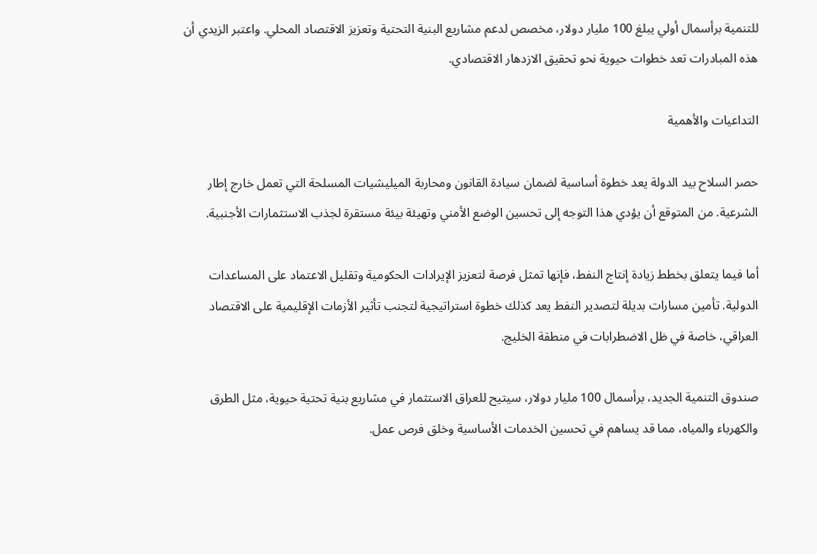للتنمية برأسمال أولي يبلغ 100 مليار دولار، مخصص لدعم مشاريع البنية التحتية وتعزيز الاقتصاد المحلي. واعتبر الزيدي أن هذه المبادرات تعد خطوات حيوية نحو تحقيق الازدهار الاقتصادي.

التداعيات والأهمية

حصر السلاح بيد الدولة يعد خطوة أساسية لضمان سيادة القانون ومحاربة الميليشيات المسلحة التي تعمل خارج إطار الشرعية. من المتوقع أن يؤدي هذا التوجه إلى تحسين الوضع الأمني وتهيئة بيئة مستقرة لجذب الاستثمارات الأجنبية.

أما فيما يتعلق بخطط زيادة إنتاج النفط، فإنها تمثل فرصة لتعزيز الإيرادات الحكومية وتقليل الاعتماد على المساعدات الدولية. تأمين مسارات بديلة لتصدير النفط يعد كذلك خطوة استراتيجية لتجنب تأثير الأزمات الإقليمية على الاقتصاد العراقي، خاصة في ظل الاضطرابات في منطقة الخليج.

صندوق التنمية الجديد، برأسمال 100 مليار دولار، سيتيح للعراق الاستثمار في مشاريع بنية تحتية حيوية، مثل الطرق والكهرباء والمياه، مما قد يساهم في تحسين الخدمات الأساسية وخلق فرص عمل.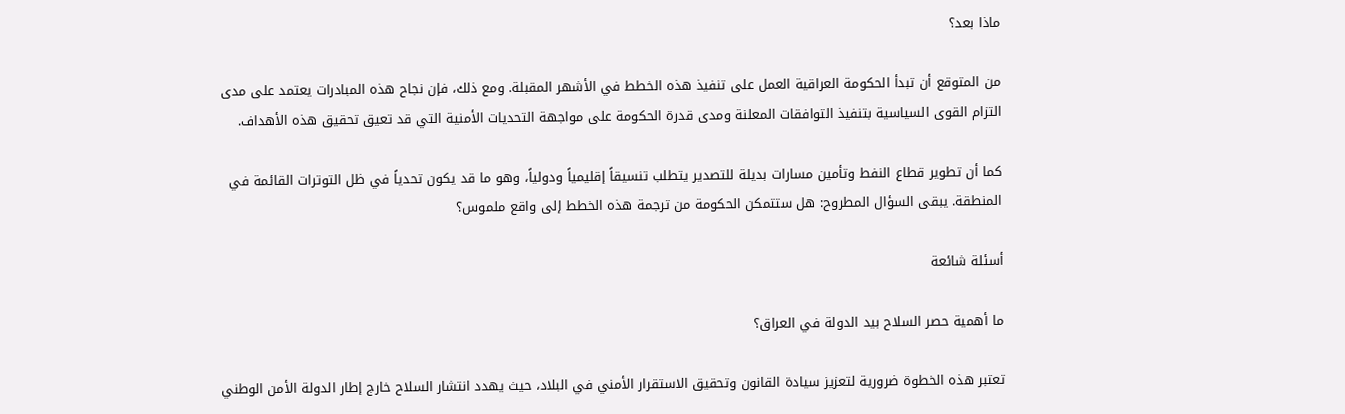ماذا بعد؟

من المتوقع أن تبدأ الحكومة العراقية العمل على تنفيذ هذه الخطط في الأشهر المقبلة. ومع ذلك، فإن نجاح هذه المبادرات يعتمد على مدى التزام القوى السياسية بتنفيذ التوافقات المعلنة ومدى قدرة الحكومة على مواجهة التحديات الأمنية التي قد تعيق تحقيق هذه الأهداف.

كما أن تطوير قطاع النفط وتأمين مسارات بديلة للتصدير يتطلب تنسيقاً إقليمياً ودولياً، وهو ما قد يكون تحدياً في ظل التوترات القائمة في المنطقة. يبقى السؤال المطروح: هل ستتمكن الحكومة من ترجمة هذه الخطط إلى واقع ملموس؟

أسئلة شائعة

ما أهمية حصر السلاح بيد الدولة في العراق؟

تعتبر هذه الخطوة ضرورية لتعزيز سيادة القانون وتحقيق الاستقرار الأمني في البلاد، حيث يهدد انتشار السلاح خارج إطار الدولة الأمن الوطني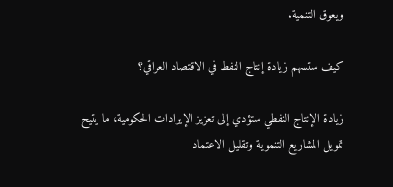ويعوق التنمية.

كيف ستسهم زيادة إنتاج النفط في الاقتصاد العراقي؟

زيادة الإنتاج النفطي ستؤدي إلى تعزيز الإيرادات الحكومية، ما يتيح تمويل المشاريع التنموية وتقليل الاعتماد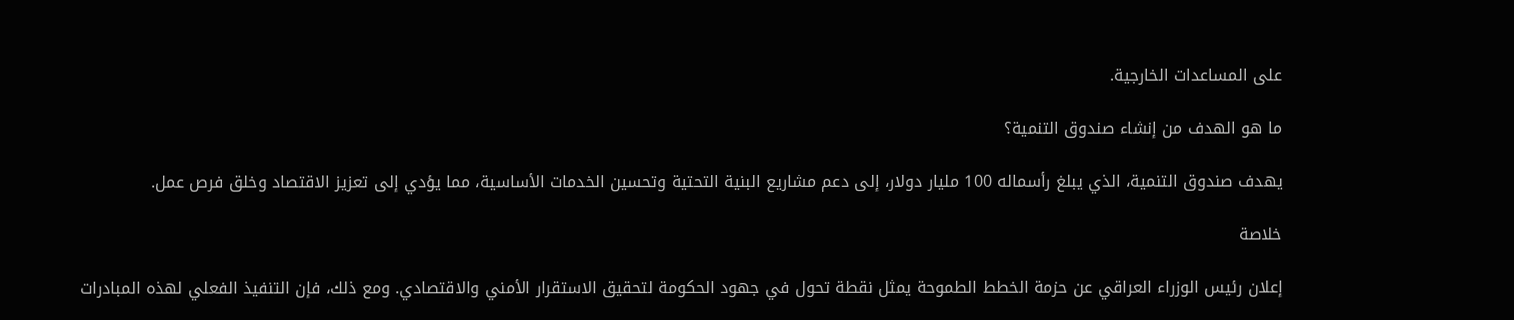على المساعدات الخارجية.

ما هو الهدف من إنشاء صندوق التنمية؟

يهدف صندوق التنمية، الذي يبلغ رأسماله 100 مليار دولار، إلى دعم مشاريع البنية التحتية وتحسين الخدمات الأساسية، مما يؤدي إلى تعزيز الاقتصاد وخلق فرص عمل.

خلاصة

إعلان رئيس الوزراء العراقي عن حزمة الخطط الطموحة يمثل نقطة تحول في جهود الحكومة لتحقيق الاستقرار الأمني والاقتصادي. ومع ذلك، فإن التنفيذ الفعلي لهذه المبادرات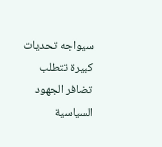سيواجه تحديات كبيرة تتطلب تضافر الجهود السياسية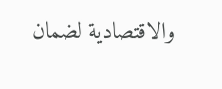والاقتصادية لضمان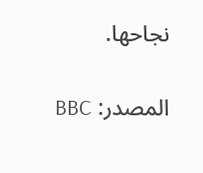نجاحها.

المصدر: BBC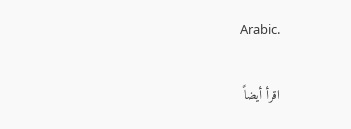Arabic.

اقرأ أيضاً